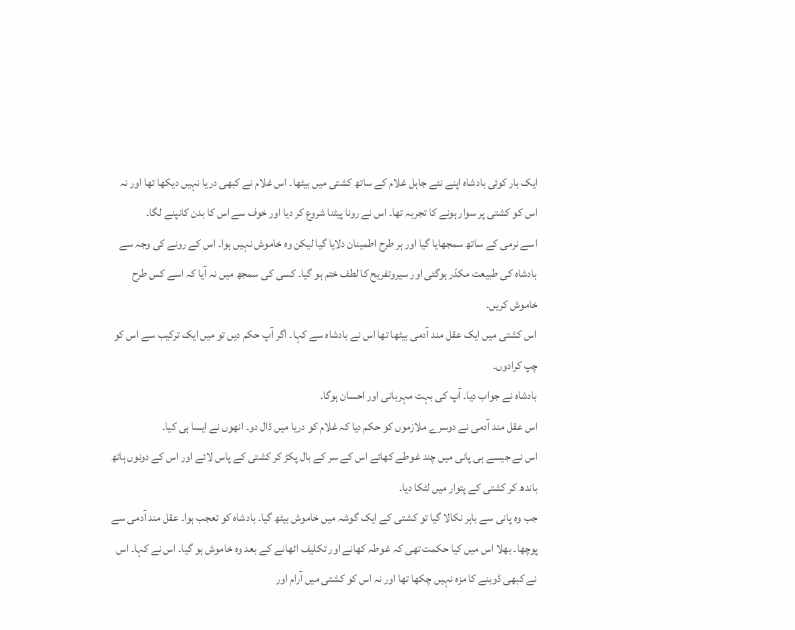ایک بار کوئی بادشاہ اپنے نئے جاہل غلام کے ساتھ کشتی میں بیٹھا۔ اس غلام نے کبھی دریا نہیں دیکھا تھا اور نہ اس کو کشتی پر سوار ہونے کا تجربہ تھا۔ اس نے رونا پیٹنا شروع کر دیا اور خوف سے اس کا بدن کانپنے لگا۔
اسے نرمی کے ساتھ سمجھایا گیا اور ہر طرح اطمینان دلایا گیا لیکن وہ خاموش نہیں ہوا۔ اس کے رونے کی وجہ سے بادشاہ کی طبیعت مکدّر ہوگئی اور سیروتفریح کا لطف ختم ہو گیا۔ کسی کی سمجھ میں نہ آیا کہ اسے کس طرح خاموش کریں۔
اس کشتی میں ایک عقل مند آدمی بیٹھا تھا اس نے بادشاہ سے کہا۔ اگر آپ حکم دیں تو میں ایک ترکیب سے اس کو چپ کرادوں۔
بادشاہ نے جواب دیا۔ آپ کی بہت مہربانی اور احسان ہوگا۔
اس عقل مند آدمی نے دوسرے ملازموں کو حکم دیا کہ غلام کو دریا میں ڈال دو۔ انھوں نے ایسا ہی کیا۔
اس نے جیسے ہی پانی میں چند غوطے کھائے اس کے سر کے بال پکڑ کر کشتی کے پاس لائے اور اس کے دونوں ہاتھ باندھ کر کشتی کے پتوار میں لٹکا دیا۔
جب وہ پانی سے باہر نکالا گیا تو کشتی کے ایک گوشہ میں خاموش بیٹھ گیا۔ بادشاہ کو تعجب ہوا۔ عقل مند آدمی سے پوچھا۔ بھلا اس میں کیا حکمت تھی کہ غوطہ کھانے اور تکلیف اٹھانے کے بعد وہ خاموش ہو گیا۔ اس نے کہا۔ اس نے کبھی ڈوبنے کا مزہ نہیں چکھا تھا اور نہ اس کو کشتی میں آرام اور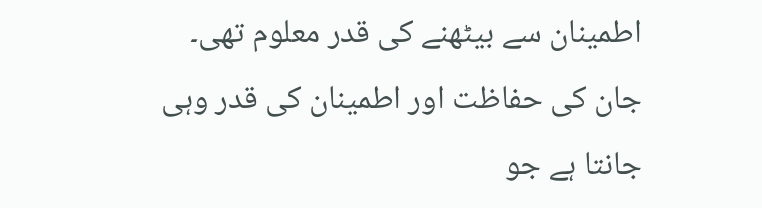اطمینان سے بیٹھنے کی قدر معلوم تھی۔
جان کی حفاظت اور اطمینان کی قدر وہی جانتا ہے جو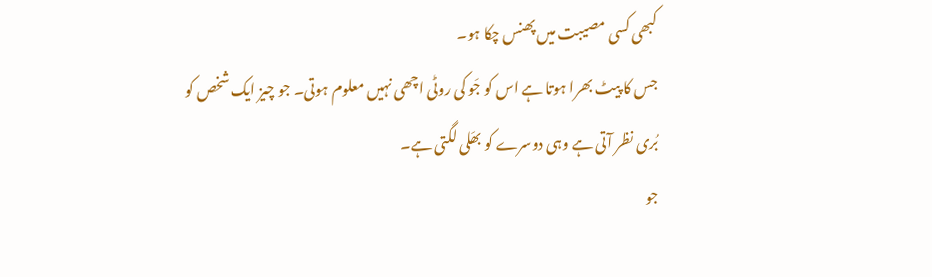کبھی کسی مصیبت میں پھنس چکا ہو۔
جس کا پیٹ بھرا ہوتا ہے اس کو جَو کی روٹی اچھی نہیں معلوم ہوتی۔ جو چیز ایک شخص کو بُری نظر آتی ہے وہی دوسرے کو بھَلی لگتی ہے۔
جو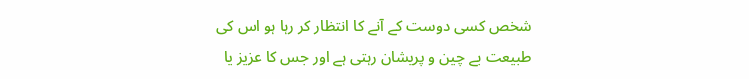شخص کسی دوست کے آنے کا انتظار کر رہا ہو اس کی طبیعت بے چین و پریشان رہتی ہے اور جس کا عزیز یا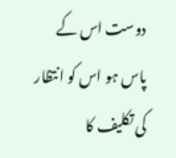دوست اس کے پاس ہو اس کو انتظار کی تکلیف کا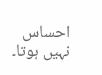احساس نہیں ہوتا۔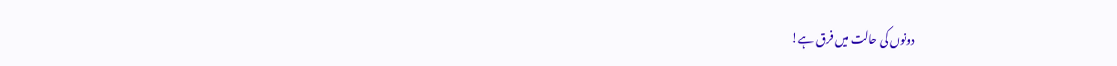دونوں کی حالت میں فرق ہے!